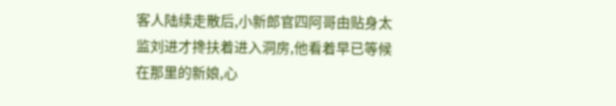客人陆续走散后,小新郎官四阿哥由贴身太监刘进才搀扶着进入洞房,他看着早已等候在那里的新娘,心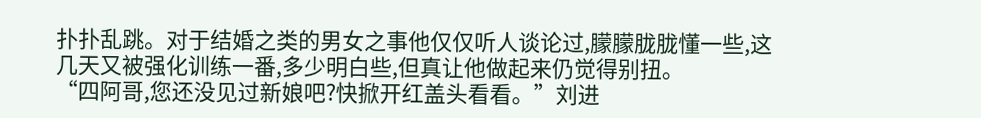扑扑乱跳。对于结婚之类的男女之事他仅仅听人谈论过,朦朦胧胧懂一些,这几天又被强化训练一番,多少明白些,但真让他做起来仍觉得别扭。
“四阿哥,您还没见过新娘吧?快掀开红盖头看看。”刘进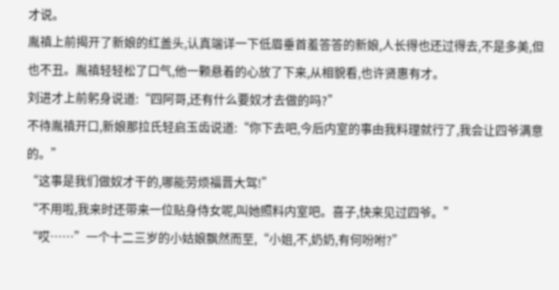才说。
胤禛上前揭开了新娘的红盖头,认真端详一下低眉垂首羞答答的新娘,人长得也还过得去,不是多美,但也不丑。胤禛轻轻松了口气,他一颗悬着的心放了下来,从相貌看,也许贤惠有才。
刘进才上前躬身说道:“四阿哥,还有什么要奴才去做的吗?”
不待胤禛开口,新娘那拉氏轻启玉齿说道:“你下去吧,今后内室的事由我料理就行了,我会让四爷满意的。”
“这事是我们做奴才干的,哪能劳烦福晋大驾!”
“不用啦,我来时还带来一位贴身侍女呢,叫她照料内室吧。喜子,快来见过四爷。”
“哎……”一个十二三岁的小姑娘飘然而至,“小姐,不,奶奶,有何吩咐?”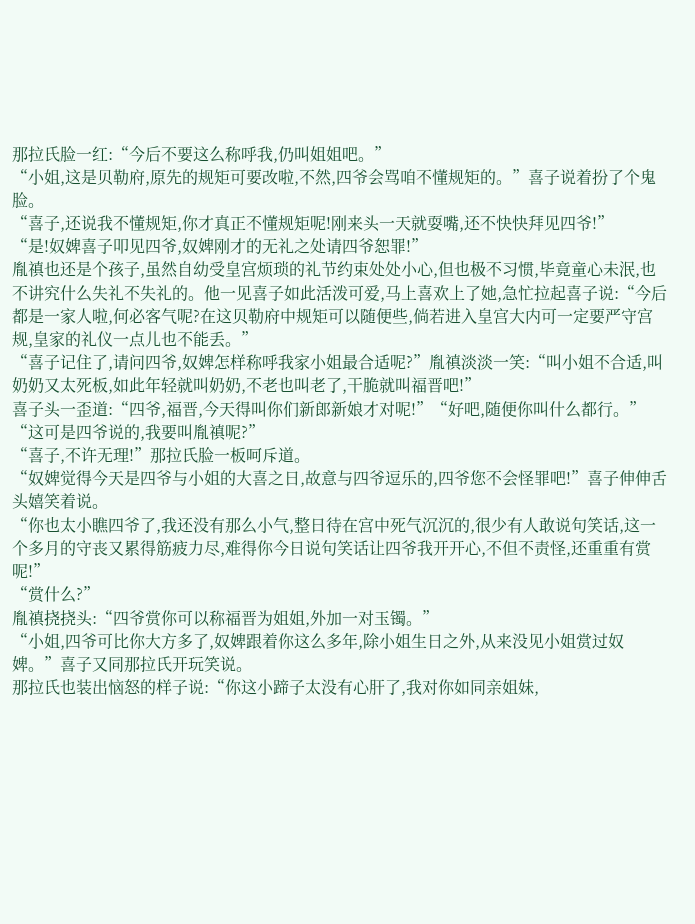那拉氏脸一红:“今后不要这么称呼我,仍叫姐姐吧。”
“小姐,这是贝勒府,原先的规矩可要改啦,不然,四爷会骂咱不懂规矩的。”喜子说着扮了个鬼脸。
“喜子,还说我不懂规矩,你才真正不懂规矩呢!刚来头一天就耍嘴,还不快快拜见四爷!”
“是!奴婢喜子叩见四爷,奴婢刚才的无礼之处请四爷恕罪!”
胤禛也还是个孩子,虽然自幼受皇宫烦琐的礼节约束处处小心,但也极不习惯,毕竟童心未泯,也不讲究什么失礼不失礼的。他一见喜子如此活泼可爱,马上喜欢上了她,急忙拉起喜子说:“今后都是一家人啦,何必客气呢?在这贝勒府中规矩可以随便些,倘若进入皇宫大内可一定要严守宫规,皇家的礼仪一点儿也不能丢。”
“喜子记住了,请问四爷,奴婢怎样称呼我家小姐最合适呢?”胤禛淡淡一笑:“叫小姐不合适,叫奶奶又太死板,如此年轻就叫奶奶,不老也叫老了,干脆就叫福晋吧!”
喜子头一歪道:“四爷,福晋,今天得叫你们新郎新娘才对呢!”“好吧,随便你叫什么都行。”
“这可是四爷说的,我要叫胤禛呢?”
“喜子,不许无理!”那拉氏脸一板呵斥道。
“奴婢觉得今天是四爷与小姐的大喜之日,故意与四爷逗乐的,四爷您不会怪罪吧!”喜子伸伸舌头嬉笑着说。
“你也太小瞧四爷了,我还没有那么小气,整日待在宫中死气沉沉的,很少有人敢说句笑话,这一个多月的守丧又累得筋疲力尽,难得你今日说句笑话让四爷我开开心,不但不责怪,还重重有赏呢!”
“赏什么?”
胤禛挠挠头:“四爷赏你可以称福晋为姐姐,外加一对玉镯。”
“小姐,四爷可比你大方多了,奴婢跟着你这么多年,除小姐生日之外,从来没见小姐赏过奴婢。”喜子又同那拉氏开玩笑说。
那拉氏也装出恼怒的样子说:“你这小蹄子太没有心肝了,我对你如同亲姐妹,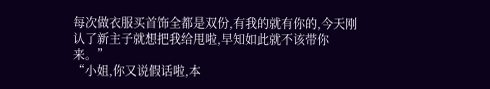每次做衣服买首饰全都是双份,有我的就有你的,今天刚认了新主子就想把我给甩啦,早知如此就不该带你来。”
“小姐,你又说假话啦,本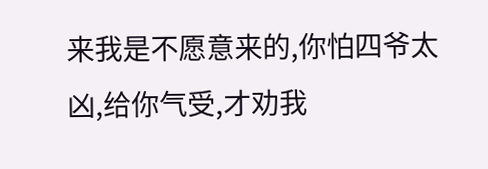来我是不愿意来的,你怕四爷太凶,给你气受,才劝我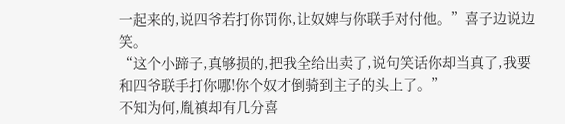一起来的,说四爷若打你罚你,让奴婢与你联手对付他。”喜子边说边笑。
“这个小蹄子,真够损的,把我全给出卖了,说句笑话你却当真了,我要和四爷联手打你哪!你个奴才倒骑到主子的头上了。”
不知为何,胤禛却有几分喜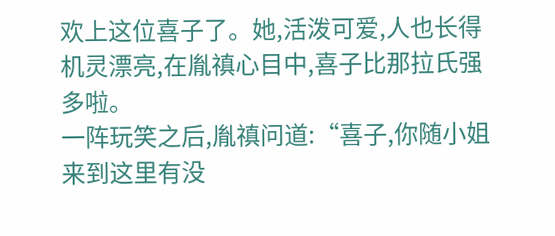欢上这位喜子了。她,活泼可爱,人也长得机灵漂亮,在胤禛心目中,喜子比那拉氏强多啦。
一阵玩笑之后,胤禛问道:“喜子,你随小姐来到这里有没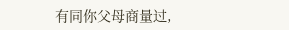有同你父母商量过,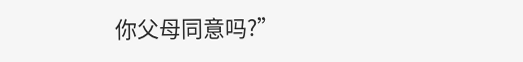你父母同意吗?”